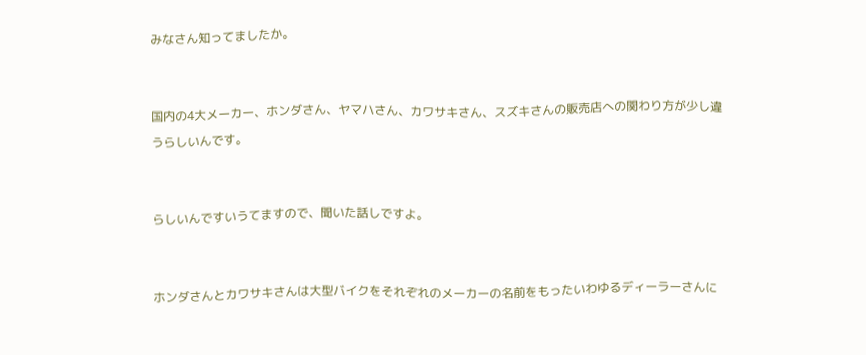みなさん知ってましたか。


国内の4大メーカー、ホンダさん、ヤマハさん、カワサキさん、スズキさんの販売店への関わり方が少し違うらしいんです。


らしいんですいうてますので、聞いた話しですよ。


ホンダさんとカワサキさんは大型バイクをそれぞれのメーカーの名前をもったいわゆるディーラーさんに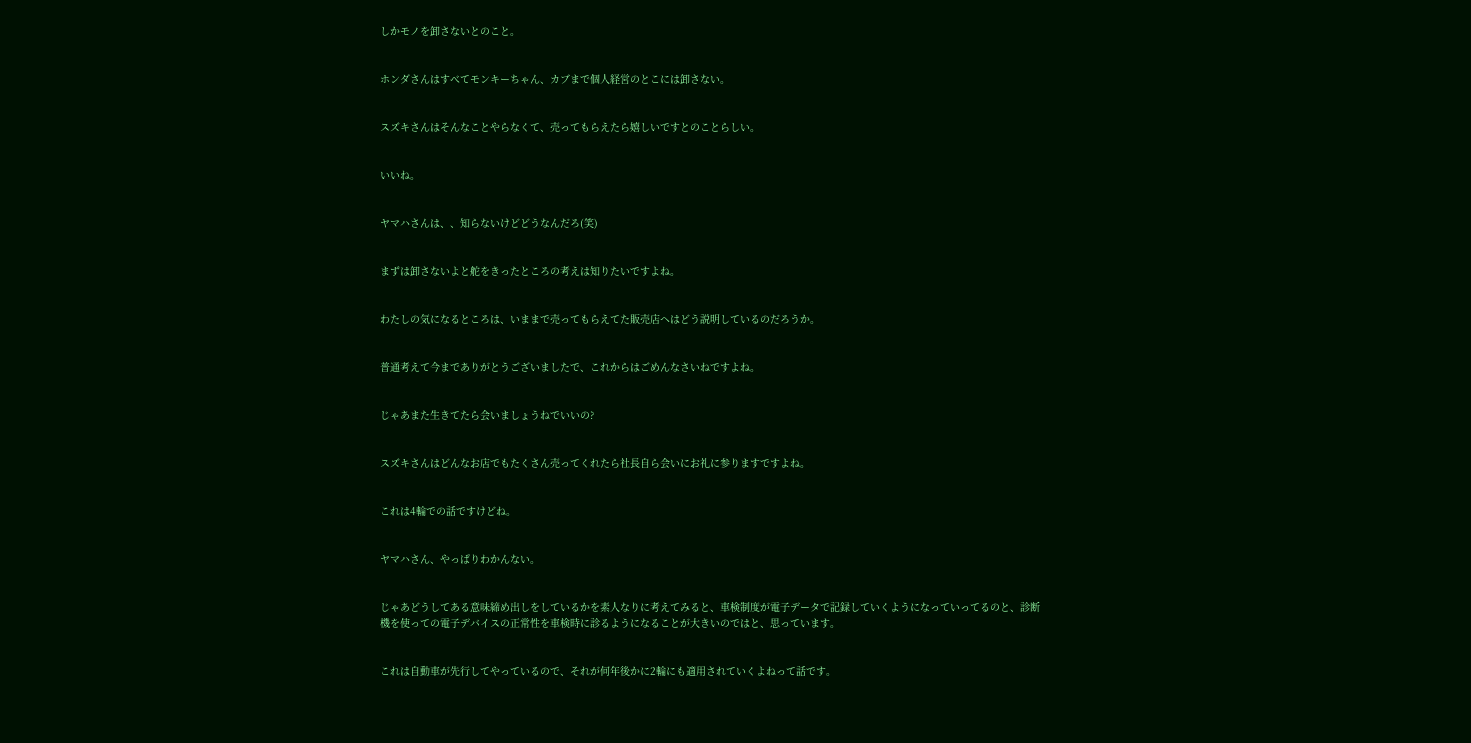しかモノを卸さないとのこと。


ホンダさんはすべてモンキーちゃん、カブまで個人経営のとこには卸さない。


スズキさんはそんなことやらなくて、売ってもらえたら嬉しいですとのことらしい。


いいね。


ヤマハさんは、、知らないけどどうなんだろ(笑)


まずは卸さないよと舵をきったところの考えは知りたいですよね。


わたしの気になるところは、いままで売ってもらえてた販売店ヘはどう説明しているのだろうか。


普通考えて今までありがとうございましたで、これからはごめんなさいねですよね。


じゃあまた生きてたら会いましょうねでいいの?


スズキさんはどんなお店でもたくさん売ってくれたら社長自ら会いにお礼に参りますですよね。


これは4輪での話ですけどね。


ヤマハさん、やっぱりわかんない。


じゃあどうしてある意味締め出しをしているかを素人なりに考えてみると、車検制度が電子データで記録していくようになっていってるのと、診断機を使っての電子デバイスの正常性を車検時に診るようになることが大きいのではと、思っています。


これは自動車が先行してやっているので、それが何年後かに2輪にも適用されていくよねって話です。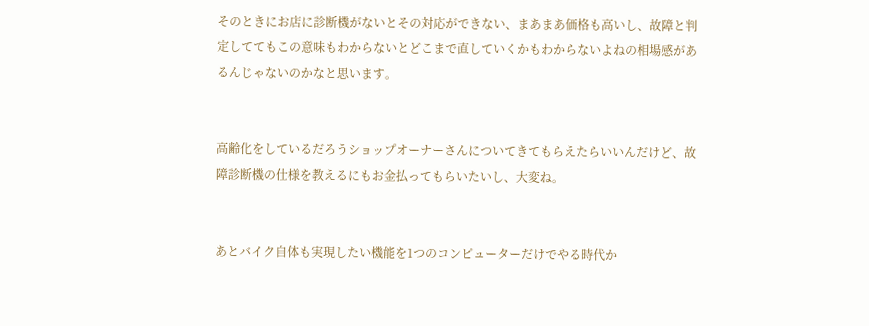そのときにお店に診断機がないとその対応ができない、まあまあ価格も高いし、故障と判定しててもこの意味もわからないとどこまで直していくかもわからないよねの相場感があるんじゃないのかなと思います。


高齢化をしているだろうショップオーナーさんについてきてもらえたらいいんだけど、故障診断機の仕様を教えるにもお金払ってもらいたいし、大変ね。


あとバイク自体も実現したい機能を1つのコンピューターだけでやる時代か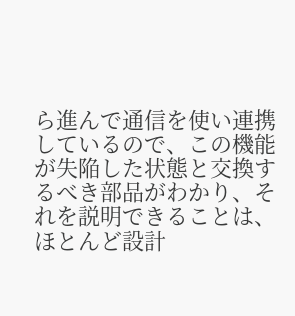ら進んで通信を使い連携しているので、この機能が失陥した状態と交換するべき部品がわかり、それを説明できることは、ほとんど設計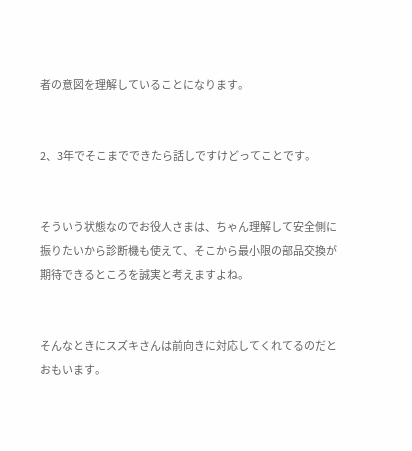者の意図を理解していることになります。


2、3年でそこまでできたら話しですけどってことです。


そういう状態なのでお役人さまは、ちゃん理解して安全側に振りたいから診断機も使えて、そこから最小限の部品交換が期待できるところを誠実と考えますよね。


そんなときにスズキさんは前向きに対応してくれてるのだとおもいます。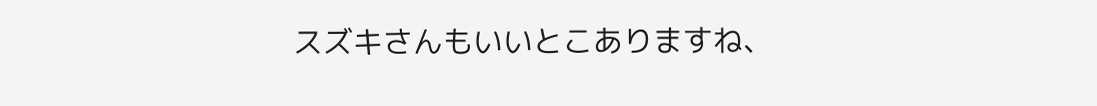スズキさんもいいとこありますね、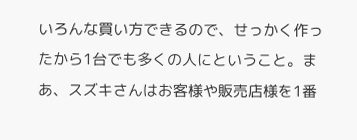いろんな買い方できるので、せっかく作ったから1台でも多くの人にということ。まあ、スズキさんはお客様や販売店様を1番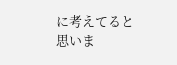に考えてると思いま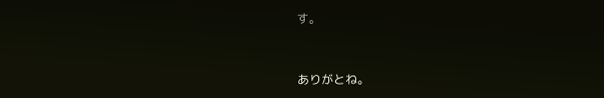す。


ありがとね。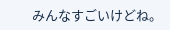みんなすごいけどね。